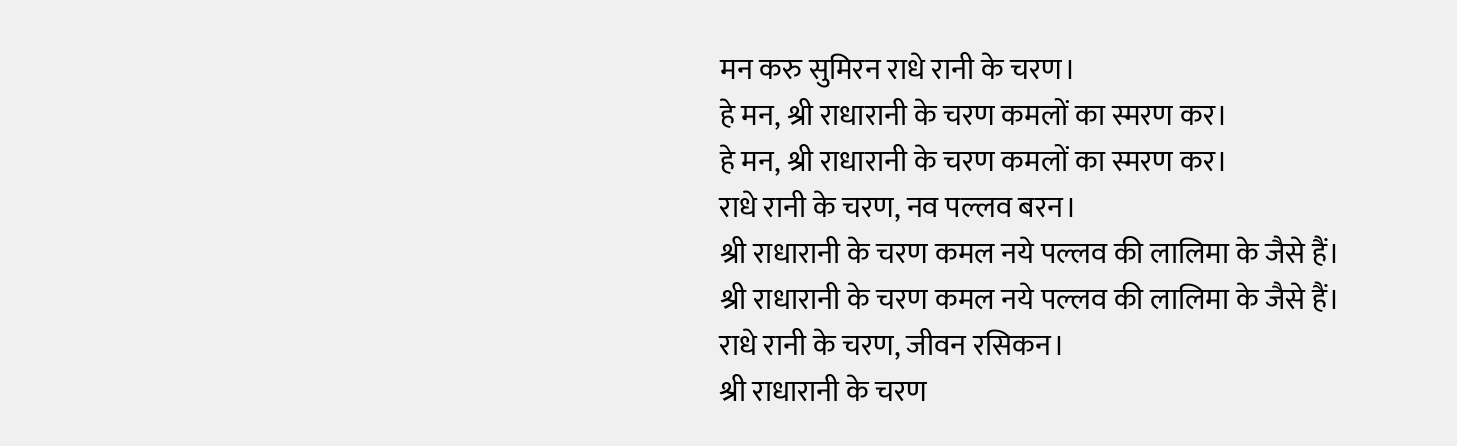मन करु सुमिरन राधे रानी के चरण।
हे मन, श्री राधारानी के चरण कमलों का स्मरण कर।
हे मन, श्री राधारानी के चरण कमलों का स्मरण कर।
राधे रानी के चरण, नव पल्लव बरन।
श्री राधारानी के चरण कमल नये पल्लव की लालिमा के जैसे हैं।
श्री राधारानी के चरण कमल नये पल्लव की लालिमा के जैसे हैं।
राधे रानी के चरण, जीवन रसिकन।
श्री राधारानी के चरण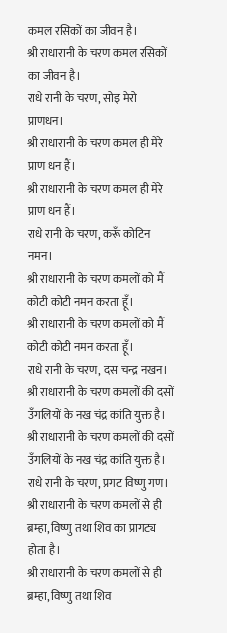कमल रसिकों का जीवन है।
श्री राधारानी के चरण कमल रसिकों का जीवन है।
राधे रानी के चरण, सोइ मेरो प्राणधन।
श्री राधारानी के चरण कमल ही मेरे प्राण धन हैं।
श्री राधारानी के चरण कमल ही मेरे प्राण धन हैं।
राधे रानी के चरण, करूँ कोटिन नमन।
श्री राधारानी के चरण कमलों को मैं कोटी कोटी नमन करता हूँ।
श्री राधारानी के चरण कमलों को मैं कोटी कोटी नमन करता हूँ।
राधे रानी के चरण, दस चन्द्र नखन।
श्री राधारानी के चरण कमलों की दसों उँगलियों के नख चंद्र कांति युक्त है।
श्री राधारानी के चरण कमलों की दसों उँगलियों के नख चंद्र कांति युक्त है।
राधे रानी के चरण, प्रगट विष्णु गण।
श्री राधारानी के चरण कमलों से ही ब्रम्हा, विष्णु तथा शिव का प्रागट्य होता है।
श्री राधारानी के चरण कमलों से ही ब्रम्हा, विष्णु तथा शिव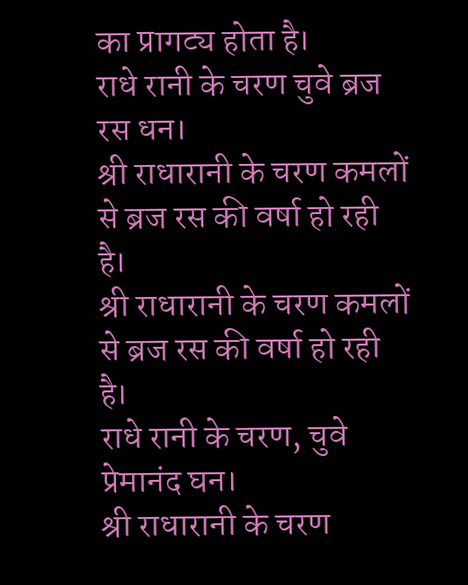का प्रागट्य होता है।
राधे रानी के चरण चुवे ब्रज रस धन।
श्री राधारानी के चरण कमलों से ब्रज रस की वर्षा हो रही है।
श्री राधारानी के चरण कमलों से ब्रज रस की वर्षा हो रही है।
राधे रानी के चरण, चुवे प्रेमानंद घन।
श्री राधारानी के चरण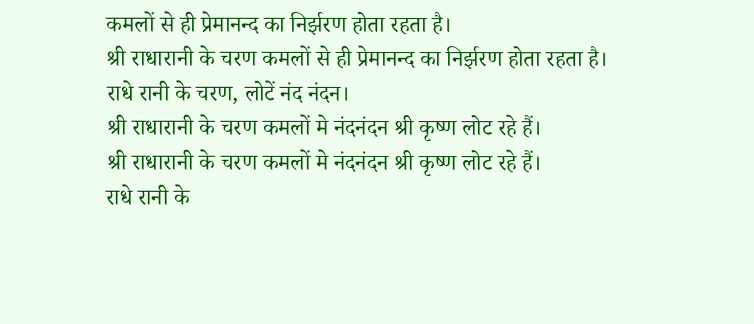कमलों से ही प्रेमानन्द का निर्झरण होता रहता है।
श्री राधारानी के चरण कमलों से ही प्रेमानन्द का निर्झरण होता रहता है।
राधे रानी के चरण, लोटें नंद नंदन।
श्री राधारानी के चरण कमलों मे नंदनंदन श्री कृष्ण लोट रहे हैं।
श्री राधारानी के चरण कमलों मे नंदनंदन श्री कृष्ण लोट रहे हैं।
राधे रानी के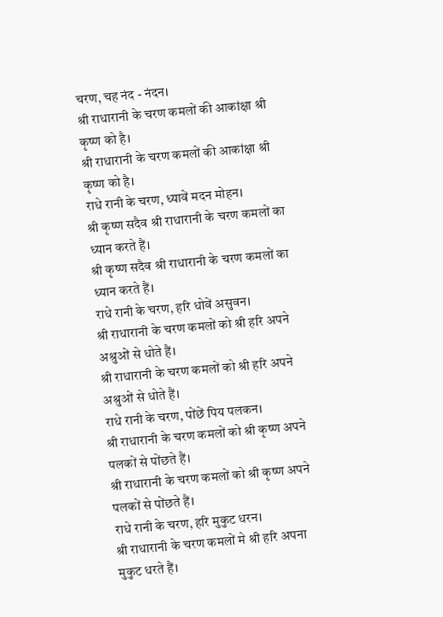चरण, चह नंद - नंदन।
श्री राधारानी के चरण कमलों की आकांक्षा श्री कृष्ण को है।
श्री राधारानी के चरण कमलों की आकांक्षा श्री कृष्ण को है।
राधे रानी के चरण, ध्यावें मदन मोहन।
श्री कृष्ण सदैव श्री राधारानी के चरण कमलों का ध्यान करते हैं।
श्री कृष्ण सदैव श्री राधारानी के चरण कमलों का ध्यान करते हैं।
राधे रानी के चरण, हरि धोवें असुवन।
श्री राधारानी के चरण कमलों को श्री हरि अपने अश्रुओं से धोते हैं।
श्री राधारानी के चरण कमलों को श्री हरि अपने अश्रुओं से धोते हैं।
राधे रानी के चरण, पोंछें पिय पलकन।
श्री राधारानी के चरण कमलों को श्री कृष्ण अपने पलकों से पोंछते हैं।
श्री राधारानी के चरण कमलों को श्री कृष्ण अपने पलकों से पोंछते हैं।
राधे रानी के चरण, हरि मुकुट धरन।
श्री राधारानी के चरण कमलों मे श्री हरि अपना मुकुट धरते हैं।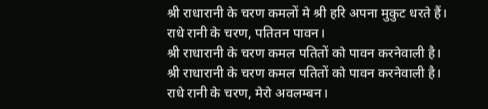श्री राधारानी के चरण कमलों मे श्री हरि अपना मुकुट धरते हैं।
राधे रानी के चरण, पतितन पावन।
श्री राधारानी के चरण कमल पतितों को पावन करनेवाली है।
श्री राधारानी के चरण कमल पतितों को पावन करनेवाली है।
राधे रानी के चरण, मेरो अवलम्बन।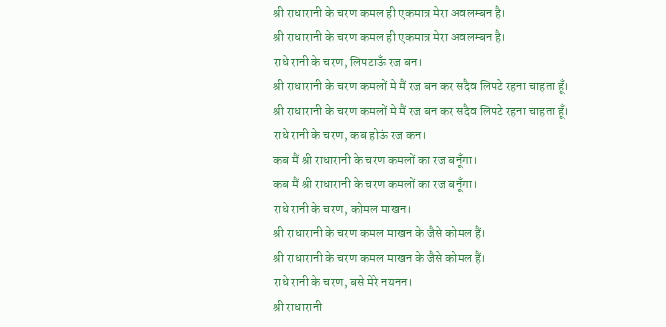श्री राधारानी के चरण कमल ही एकमात्र मेरा अवलम्बन है।
श्री राधारानी के चरण कमल ही एकमात्र मेरा अवलम्बन है।
राधे रानी के चरण, लिपटाऊँ रज बन।
श्री राधारानी के चरण कमलों मे मैं रज बन कर सदैव लिपटे रहना चाहता हूँ।
श्री राधारानी के चरण कमलों मे मैं रज बन कर सदैव लिपटे रहना चाहता हूँ।
राधे रानी के चरण, कब होऊं रज कन।
कब मैं श्री राधारानी के चरण कमलों का रज बनूँगा।
कब मैं श्री राधारानी के चरण कमलों का रज बनूँगा।
राधे रानी के चरण, कोमल माखन।
श्री राधारानी के चरण कमल माखन के जैसे कोमल हैं।
श्री राधारानी के चरण कमल माखन के जैसे कोमल हैं।
राधे रानी के चरण, बसे मेरे नयनन।
श्री राधारानी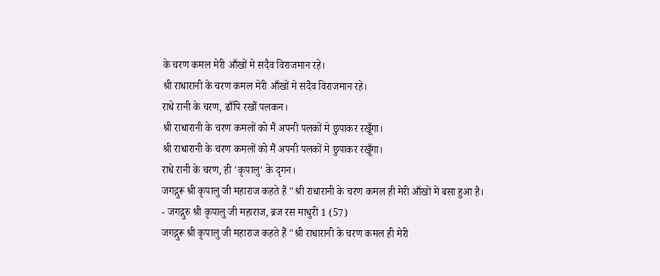के चरण कमल मेरी आँखों मे सदैव विराजमान रहे।
श्री राधारानी के चरण कमल मेरी आँखों मे सदैव विराजमान रहे।
राधे रानी के चरण, ढाँपि रखौं पलकन।
श्री राधारानी के चरण कमलों को मैं अपनी पलकों मे छुपाकर रखूँगा।
श्री राधारानी के चरण कमलों को मैं अपनी पलकों मे छुपाकर रखूँगा।
राधे रानी के चरण, ही 'कृपालु' के दृगन।
जगद्गुरू श्री कृपालु जी महाराज कहते हैं "श्री राधारानी के चरण कमल ही मेरी आँखों में बसा हुआ है।
- जगद्गुरु श्री कृपालु जी महाराज, ब्रज रस माधुरी 1 (57)
जगद्गुरू श्री कृपालु जी महाराज कहते हैं "श्री राधारानी के चरण कमल ही मेरी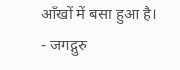आँखों में बसा हुआ है।
- जगद्गुरु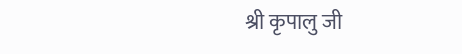श्री कृपालु जी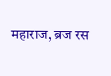महाराज, ब्रज रस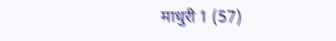माधुरी 1 (57)